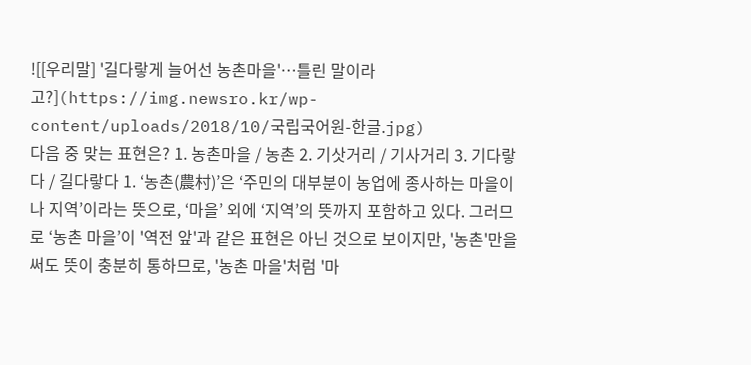![[우리말] '길다랗게 늘어선 농촌마을'…틀린 말이라고?](https://img.newsro.kr/wp-content/uploads/2018/10/국립국어원-한글.jpg)
다음 중 맞는 표현은? 1. 농촌마을 / 농촌 2. 기삿거리 / 기사거리 3. 기다랗다 / 길다랗다 1. ‘농촌(農村)’은 ‘주민의 대부분이 농업에 종사하는 마을이나 지역’이라는 뜻으로, ‘마을’ 외에 ‘지역’의 뜻까지 포함하고 있다. 그러므로 ‘농촌 마을’이 '역전 앞'과 같은 표현은 아닌 것으로 보이지만, '농촌'만을 써도 뜻이 충분히 통하므로, '농촌 마을'처럼 '마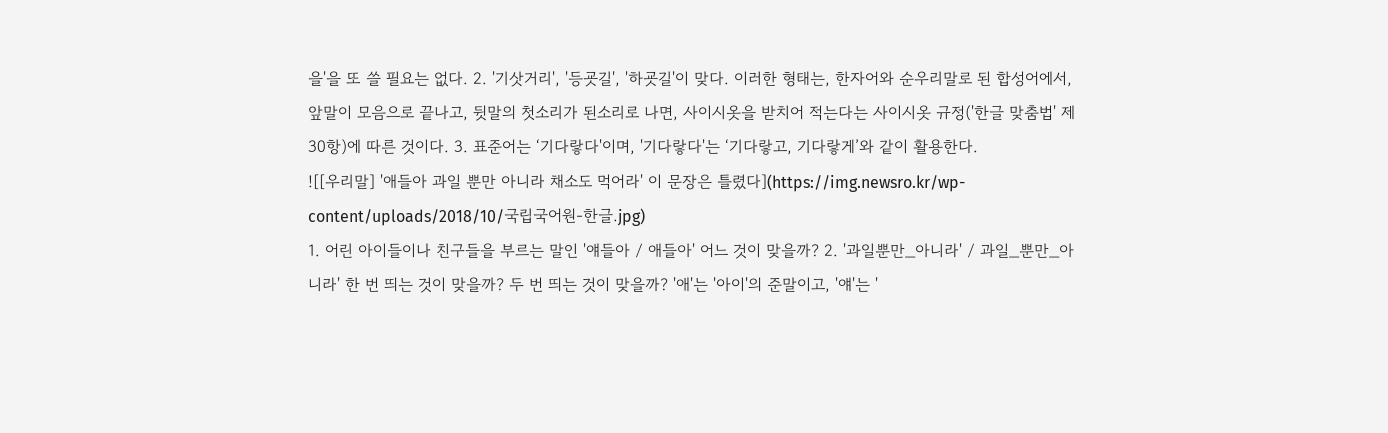을'을 또 쓸 필요는 없다. 2. '기삿거리', '등굣길', '하굣길'이 맞다. 이러한 형태는, 한자어와 순우리말로 된 합성어에서, 앞말이 모음으로 끝나고, 뒷말의 첫소리가 된소리로 나면, 사이시옷을 받치어 적는다는 사이시옷 규정('한글 맞춤법' 제30항)에 따른 것이다. 3. 표준어는 ‘기다랗다'이며, '기다랗다'는 ‘기다랗고, 기다랗게’와 같이 활용한다.
![[우리말] '애들아 과일 뿐만 아니라 채소도 먹어라' 이 문장은 틀렸다](https://img.newsro.kr/wp-content/uploads/2018/10/국립국어원-한글.jpg)
1. 어린 아이들이나 친구들을 부르는 말인 '얘들아 / 애들아' 어느 것이 맞을까? 2. '과일뿐만_아니라' / 과일_뿐만_아니라' 한 번 띄는 것이 맞을까? 두 번 띄는 것이 맞을까? '애'는 '아이'의 준말이고, '얘'는 '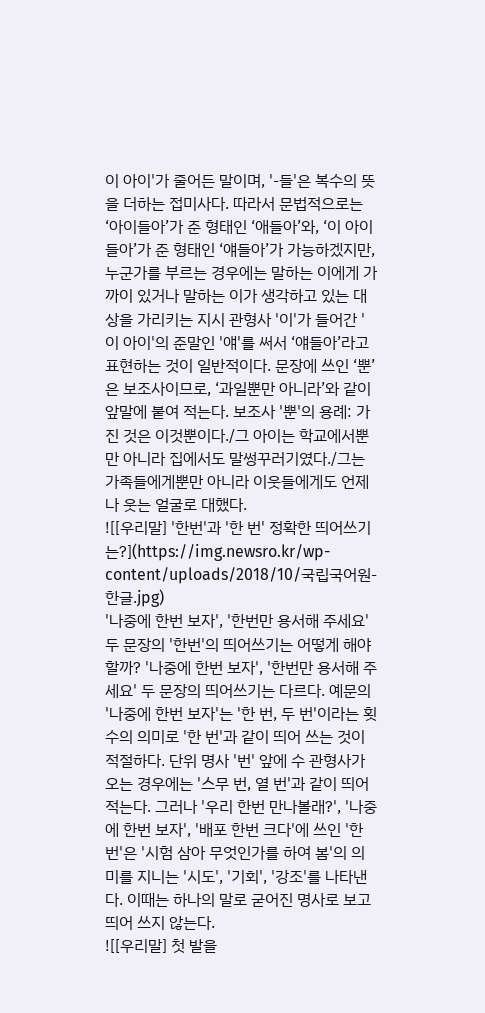이 아이'가 줄어든 말이며, '-들'은 복수의 뜻을 더하는 접미사다. 따라서 문법적으로는 ‘아이들아’가 준 형태인 ‘애들아’와, ‘이 아이들아’가 준 형태인 ‘얘들아’가 가능하겠지만, 누군가를 부르는 경우에는 말하는 이에게 가까이 있거나 말하는 이가 생각하고 있는 대상을 가리키는 지시 관형사 '이'가 들어간 '이 아이'의 준말인 '얘'를 써서 ‘얘들아’라고 표현하는 것이 일반적이다. 문장에 쓰인 ‘뿐’은 보조사이므로, ‘과일뿐만 아니라’와 같이 앞말에 붙여 적는다. 보조사 '뿐'의 용례: 가진 것은 이것뿐이다./그 아이는 학교에서뿐만 아니라 집에서도 말썽꾸러기였다./그는 가족들에게뿐만 아니라 이웃들에게도 언제나 웃는 얼굴로 대했다.
![[우리말] '한번'과 '한 번' 정확한 띄어쓰기는?](https://img.newsro.kr/wp-content/uploads/2018/10/국립국어원-한글.jpg)
'나중에 한번 보자', '한번만 용서해 주세요' 두 문장의 '한번'의 띄어쓰기는 어떻게 해야할까? '나중에 한번 보자', '한번만 용서해 주세요' 두 문장의 띄어쓰기는 다르다. 예문의 '나중에 한번 보자'는 '한 번, 두 번'이라는 횟수의 의미로 '한 번'과 같이 띄어 쓰는 것이 적절하다. 단위 명사 '번' 앞에 수 관형사가 오는 경우에는 '스무 번, 열 번'과 같이 띄어 적는다. 그러나 '우리 한번 만나볼래?', '나중에 한번 보자', '배포 한번 크다'에 쓰인 '한번'은 '시험 삼아 무엇인가를 하여 봄'의 의미를 지니는 '시도', '기회', '강조'를 나타낸다. 이때는 하나의 말로 굳어진 명사로 보고 띄어 쓰지 않는다.
![[우리말] 첫 발을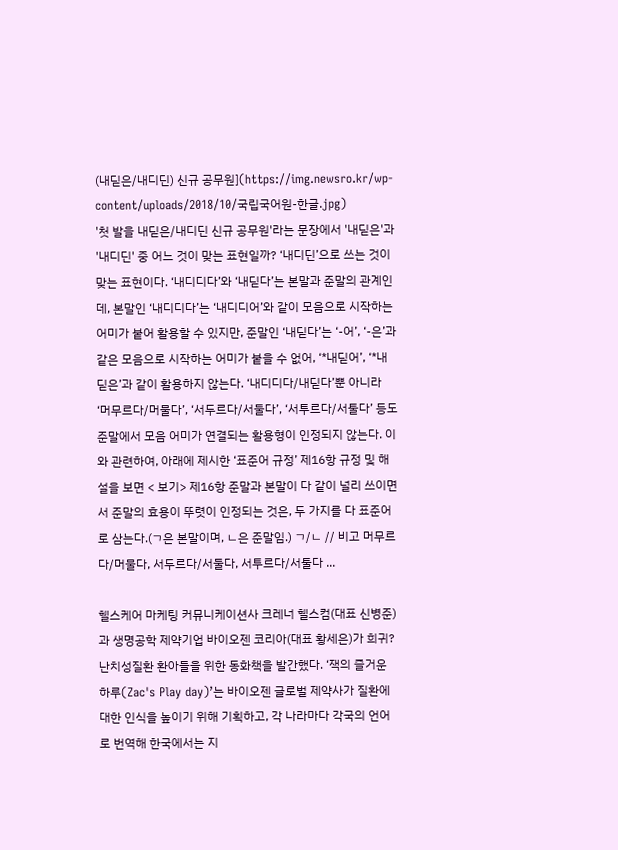(내딛은/내디딘) 신규 공무원](https://img.newsro.kr/wp-content/uploads/2018/10/국립국어원-한글.jpg)
'첫 발을 내딛은/내디딘 신규 공무원'라는 문장에서 '내딛은'과 '내디딘' 중 어느 것이 맞는 표현일까? ‘내디딘’으로 쓰는 것이 맞는 표현이다. ‘내디디다’와 ‘내딛다’는 본말과 준말의 관계인데, 본말인 ‘내디디다’는 ‘내디디어’와 같이 모음으로 시작하는 어미가 붙어 활용할 수 있지만, 준말인 ‘내딛다’는 ‘-어’, ‘-은’과 같은 모음으로 시작하는 어미가 붙을 수 없어, ‘*내딛어’, ‘*내딛은’과 같이 활용하지 않는다. ‘내디디다/내딛다’뿐 아니라 ‘머무르다/머물다’, ‘서두르다/서둘다’, ‘서투르다/서툴다’ 등도 준말에서 모음 어미가 연결되는 활용형이 인정되지 않는다. 이와 관련하여, 아래에 제시한 ‘표준어 규정’ 제16항 규정 및 해설을 보면 < 보기> 제16항 준말과 본말이 다 같이 널리 쓰이면서 준말의 효용이 뚜렷이 인정되는 것은, 두 가지를 다 표준어로 삼는다.(ㄱ은 본말이며, ㄴ은 준말임.) ㄱ/ㄴ // 비고 머무르다/머물다, 서두르다/서둘다, 서투르다/서툴다 ...

헬스케어 마케팅 커뮤니케이션사 크레너 헬스컴(대표 신병준)과 생명공학 제약기업 바이오젠 코리아(대표 황세은)가 희귀? 난치성질환 환아들을 위한 동화책을 발간했다. ‘잭의 즐거운 하루(Zac's Play day)’는 바이오젠 글로벌 제약사가 질환에 대한 인식을 높이기 위해 기획하고, 각 나라마다 각국의 언어로 번역해 한국에서는 지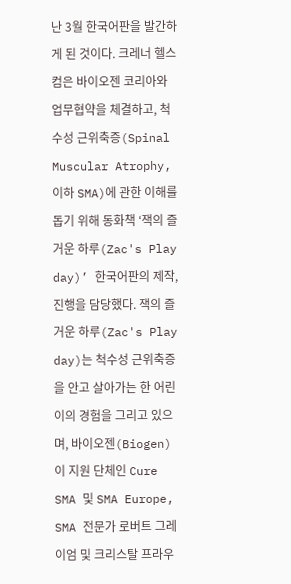난 3월 한국어판을 발간하게 된 것이다. 크레너 헬스컴은 바이오젠 코리아와 업무협약을 체결하고, 척수성 근위축증(Spinal Muscular Atrophy, 이하 SMA)에 관한 이해를 돕기 위해 동화책 ‘잭의 즐거운 하루(Zac's Play day)’ 한국어판의 제작, 진행을 담당했다. 잭의 즐거운 하루(Zac's Play day)는 척수성 근위축증을 안고 살아가는 한 어린이의 경험을 그리고 있으며, 바이오젠(Biogen)이 지원 단체인 Cure SMA 및 SMA Europe, SMA 전문가 로버트 그레이엄 및 크리스탈 프라우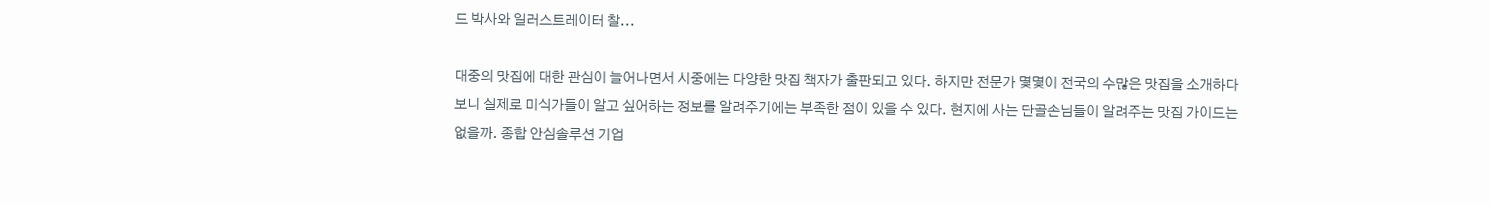드 박사와 일러스트레이터 찰...

대중의 맛집에 대한 관심이 늘어나면서 시중에는 다양한 맛집 책자가 출판되고 있다. 하지만 전문가 몇몇이 전국의 수많은 맛집을 소개하다보니 실제로 미식가들이 알고 싶어하는 정보를 알려주기에는 부족한 점이 있을 수 있다. 현지에 사는 단골손님들이 알려주는 맛집 가이드는 없을까. 종합 안심솔루션 기업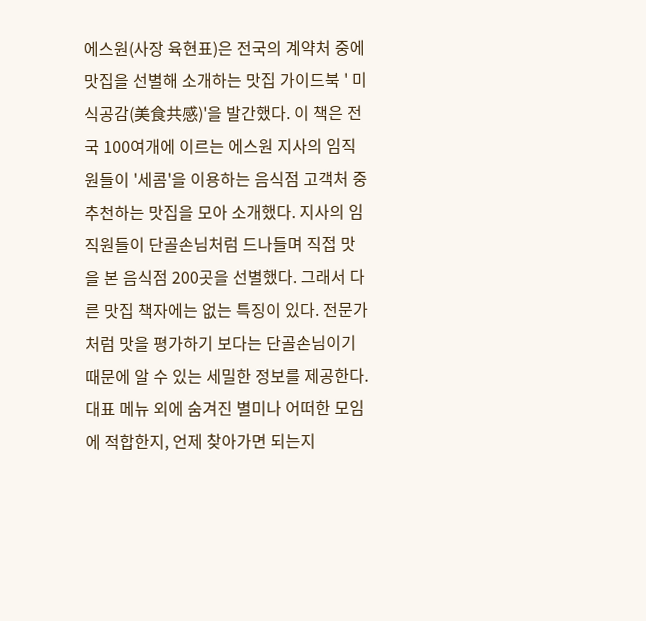에스원(사장 육현표)은 전국의 계약처 중에 맛집을 선별해 소개하는 맛집 가이드북 ' 미식공감(美食共感)'을 발간했다. 이 책은 전국 100여개에 이르는 에스원 지사의 임직원들이 '세콤'을 이용하는 음식점 고객처 중 추천하는 맛집을 모아 소개했다. 지사의 임직원들이 단골손님처럼 드나들며 직접 맛을 본 음식점 200곳을 선별했다. 그래서 다른 맛집 책자에는 없는 특징이 있다. 전문가처럼 맛을 평가하기 보다는 단골손님이기 때문에 알 수 있는 세밀한 정보를 제공한다. 대표 메뉴 외에 숨겨진 별미나 어떠한 모임에 적합한지, 언제 찾아가면 되는지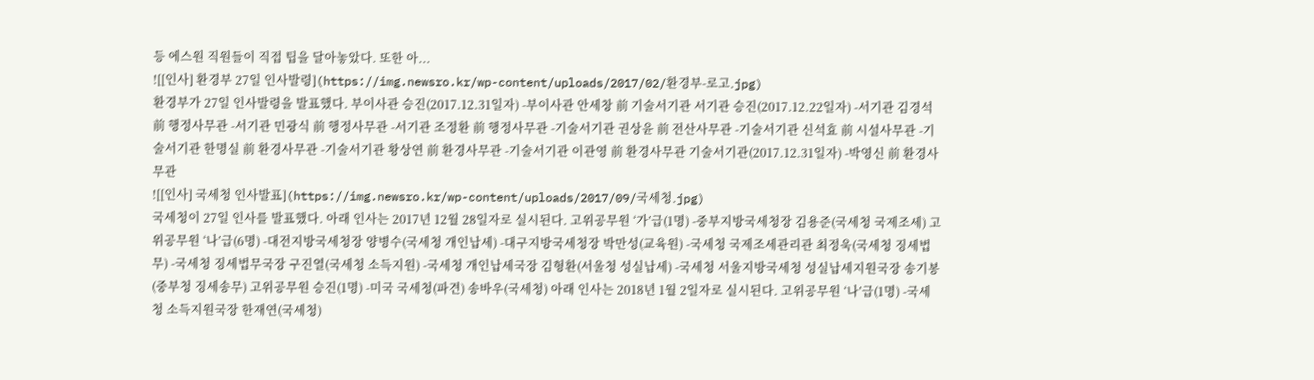등 에스원 직원들이 직접 팁을 달아놓았다. 또한 아...
![[인사] 환경부 27일 인사발령](https://img.newsro.kr/wp-content/uploads/2017/02/환경부-로고.jpg)
환경부가 27일 인사발령을 발표했다. 부이사관 승진(2017.12.31일자) -부이사관 안세창 前 기술서기관 서기관 승진(2017.12.22일자) -서기관 김경석 前 행정사무관 -서기관 민광식 前 행정사무관 -서기관 조정환 前 행정사무관 -기술서기관 권상윤 前 전산사무관 -기술서기관 신석효 前 시설사무관 -기술서기관 한명실 前 환경사무관 -기술서기관 황상연 前 환경사무관 -기술서기관 이관영 前 환경사무관 기술서기관(2017.12.31일자) -박영신 前 환경사무관
![[인사] 국세청 인사발표](https://img.newsro.kr/wp-content/uploads/2017/09/국세청.jpg)
국세청이 27일 인사를 발표했다. 아래 인사는 2017년 12월 28일자로 실시된다. 고위공무원 ‘가’급(1명) -중부지방국세청장 김용준(국세청 국제조세) 고위공무원 ‘나’급(6명) -대전지방국세청장 양병수(국세청 개인납세) -대구지방국세청장 박만성(교육원) -국세청 국제조세관리관 최정욱(국세청 징세법무) -국세청 징세법무국장 구진열(국세청 소득지원) -국세청 개인납세국장 김형환(서울청 성실납세) -국세청 서울지방국세청 성실납세지원국장 송기봉(중부청 징세송무) 고위공무원 승진(1명) -미국 국세청(파견) 송바우(국세청) 아래 인사는 2018년 1월 2일자로 실시된다. 고위공무원 ‘나’급(1명) -국세청 소득지원국장 한재연(국세청)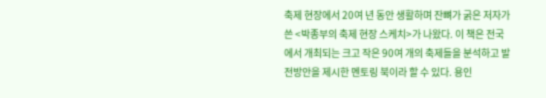축제 현장에서 20여 년 동안 생활하며 잔뼈가 굵은 저자가 쓴 <박종부의 축제 현장 스케치>가 나왔다. 이 책은 전국에서 개최되는 크고 작은 90여 개의 축제들을 분석하고 발전방안을 제시한 멘토링 북이라 할 수 있다. 용인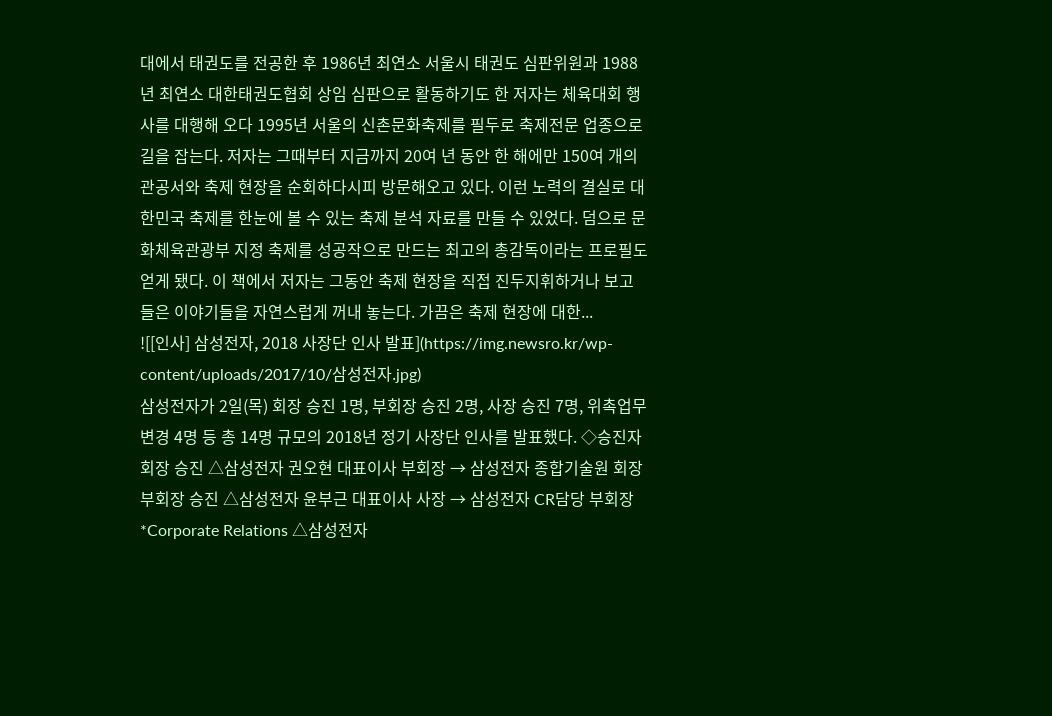대에서 태권도를 전공한 후 1986년 최연소 서울시 태권도 심판위원과 1988년 최연소 대한태권도협회 상임 심판으로 활동하기도 한 저자는 체육대회 행사를 대행해 오다 1995년 서울의 신촌문화축제를 필두로 축제전문 업종으로 길을 잡는다. 저자는 그때부터 지금까지 20여 년 동안 한 해에만 150여 개의 관공서와 축제 현장을 순회하다시피 방문해오고 있다. 이런 노력의 결실로 대한민국 축제를 한눈에 볼 수 있는 축제 분석 자료를 만들 수 있었다. 덤으로 문화체육관광부 지정 축제를 성공작으로 만드는 최고의 총감독이라는 프로필도 얻게 됐다. 이 책에서 저자는 그동안 축제 현장을 직접 진두지휘하거나 보고 들은 이야기들을 자연스럽게 꺼내 놓는다. 가끔은 축제 현장에 대한...
![[인사] 삼성전자, 2018 사장단 인사 발표](https://img.newsro.kr/wp-content/uploads/2017/10/삼성전자.jpg)
삼성전자가 2일(목) 회장 승진 1명, 부회장 승진 2명, 사장 승진 7명, 위촉업무 변경 4명 등 총 14명 규모의 2018년 정기 사장단 인사를 발표했다. ◇승진자 회장 승진 △삼성전자 권오현 대표이사 부회장 → 삼성전자 종합기술원 회장 부회장 승진 △삼성전자 윤부근 대표이사 사장 → 삼성전자 CR담당 부회장 *Corporate Relations △삼성전자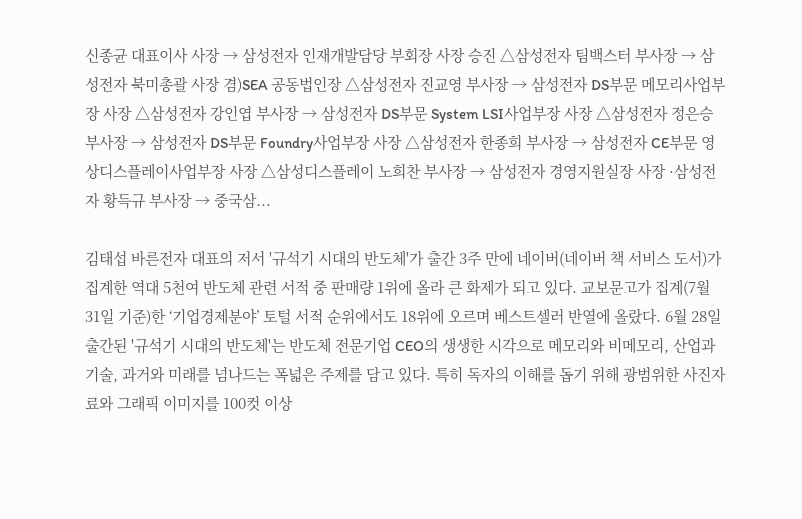신종균 대표이사 사장 → 삼성전자 인재개발담당 부회장 사장 승진 △삼성전자 팀백스터 부사장 → 삼성전자 북미총괄 사장 겸)SEA 공동법인장 △삼성전자 진교영 부사장 → 삼성전자 DS부문 메모리사업부장 사장 △삼성전자 강인엽 부사장 → 삼성전자 DS부문 System LSI사업부장 사장 △삼성전자 정은승 부사장 → 삼성전자 DS부문 Foundry사업부장 사장 △삼성전자 한종희 부사장 → 삼성전자 CE부문 영상디스플레이사업부장 사장 △삼성디스플레이 노희찬 부사장 → 삼성전자 경영지원실장 사장 ·삼성전자 황득규 부사장 → 중국삼...

김태섭 바른전자 대표의 저서 '규석기 시대의 반도체'가 출간 3주 만에 네이버(네이버 책 서비스 도서)가 집계한 역대 5천여 반도체 관련 서적 중 판매량 1위에 올라 큰 화제가 되고 있다. 교보문고가 집계(7월 31일 기준)한 ‘기업경제분야’ 토털 서적 순위에서도 18위에 오르며 베스트셀러 반열에 올랐다. 6월 28일 출간된 '규석기 시대의 반도체'는 반도체 전문기업 CEO의 생생한 시각으로 메모리와 비메모리, 산업과 기술, 과거와 미래를 넘나드는 폭넓은 주제를 담고 있다. 특히 독자의 이해를 돕기 위해 광범위한 사진자료와 그래픽 이미지를 100컷 이상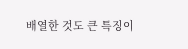배열한 것도 큰 특징이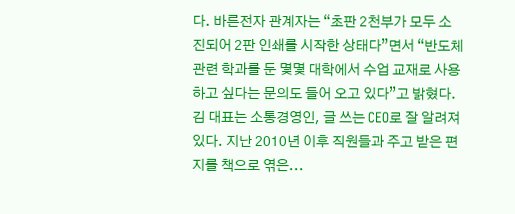다. 바른전자 관계자는 “초판 2천부가 모두 소진되어 2판 인쇄를 시작한 상태다”면서 “반도체 관련 학과를 둔 몇몇 대학에서 수업 교재로 사용하고 싶다는 문의도 들어 오고 있다”고 밝혔다. 김 대표는 소통경영인, 글 쓰는 CEO로 잘 알려져 있다. 지난 2010년 이후 직원들과 주고 받은 편지를 책으로 엮은...